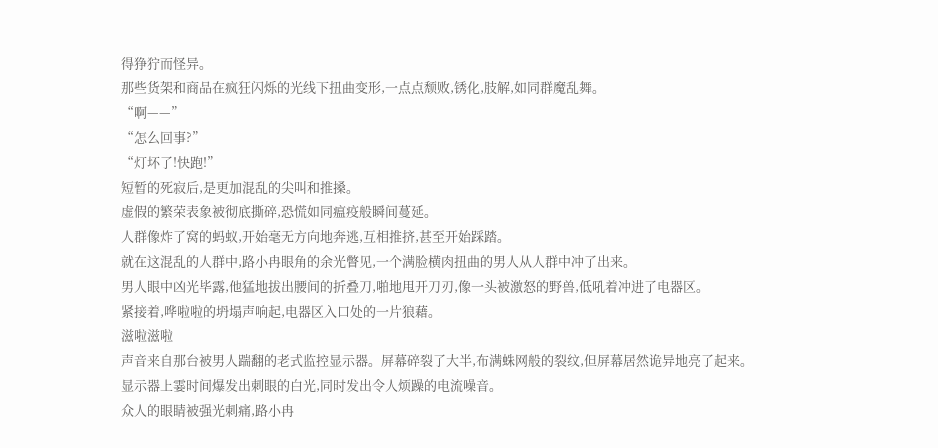得狰狞而怪异。
那些货架和商品在疯狂闪烁的光线下扭曲变形,一点点颓败,锈化,肢解,如同群魔乱舞。
“啊——”
“怎么回事?”
“灯坏了!快跑!”
短暂的死寂后,是更加混乱的尖叫和推搡。
虚假的繁荣表象被彻底撕碎,恐慌如同瘟疫般瞬间蔓延。
人群像炸了窝的蚂蚁,开始毫无方向地奔逃,互相推挤,甚至开始踩踏。
就在这混乱的人群中,路小冉眼角的余光瞥见,一个满脸横肉扭曲的男人从人群中冲了出来。
男人眼中凶光毕露,他猛地拔出腰间的折叠刀,啪地甩开刀刃,像一头被激怒的野兽,低吼着冲进了电器区。
紧接着,哗啦啦的坍塌声响起,电器区入口处的一片狼藉。
滋啦滋啦
声音来自那台被男人踹翻的老式监控显示器。屏幕碎裂了大半,布满蛛网般的裂纹,但屏幕居然诡异地亮了起来。
显示器上霎时间爆发出刺眼的白光,同时发出令人烦躁的电流噪音。
众人的眼睛被强光刺痛,路小冉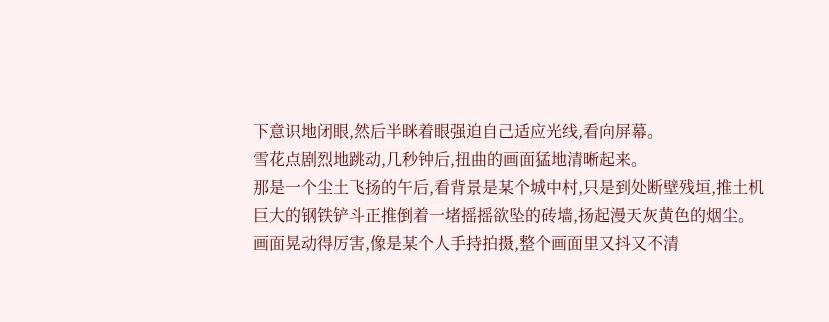下意识地闭眼,然后半眯着眼强迫自己适应光线,看向屏幕。
雪花点剧烈地跳动,几秒钟后,扭曲的画面猛地清晰起来。
那是一个尘土飞扬的午后,看背景是某个城中村,只是到处断壁残垣,推土机巨大的钢铁铲斗正推倒着一堵摇摇欲坠的砖墙,扬起漫天灰黄色的烟尘。
画面晃动得厉害,像是某个人手持拍摄,整个画面里又抖又不清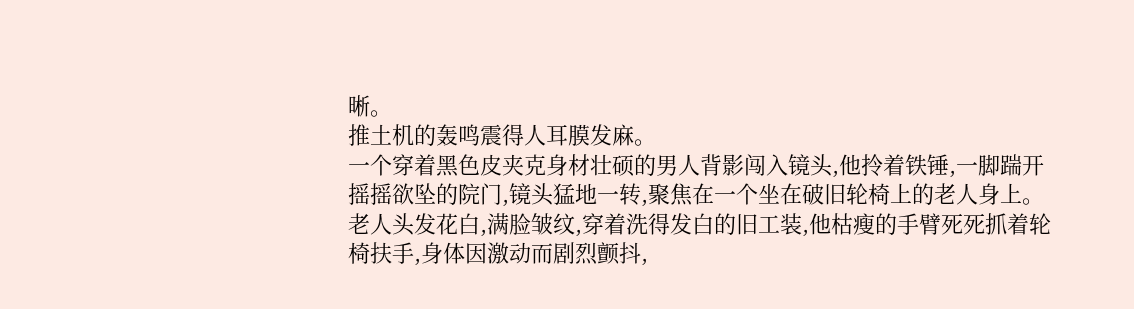晰。
推土机的轰鸣震得人耳膜发麻。
一个穿着黑色皮夹克身材壮硕的男人背影闯入镜头,他拎着铁锤,一脚踹开摇摇欲坠的院门,镜头猛地一转,聚焦在一个坐在破旧轮椅上的老人身上。
老人头发花白,满脸皱纹,穿着洗得发白的旧工装,他枯瘦的手臂死死抓着轮椅扶手,身体因激动而剧烈颤抖,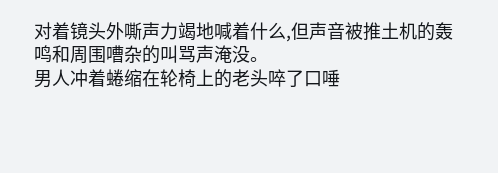对着镜头外嘶声力竭地喊着什么,但声音被推土机的轰鸣和周围嘈杂的叫骂声淹没。
男人冲着蜷缩在轮椅上的老头啐了口唾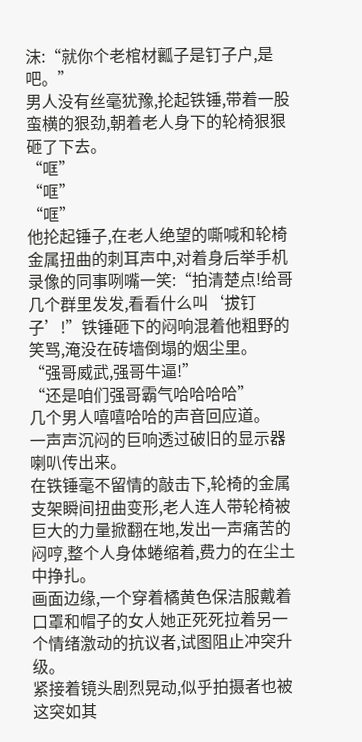沫:“就你个老棺材瓤子是钉子户,是吧。”
男人没有丝毫犹豫,抡起铁锤,带着一股蛮横的狠劲,朝着老人身下的轮椅狠狠砸了下去。
“哐”
“哐”
“哐”
他抡起锤子,在老人绝望的嘶喊和轮椅金属扭曲的刺耳声中,对着身后举手机录像的同事咧嘴一笑:“拍清楚点!给哥几个群里发发,看看什么叫‘拔钉子’!”铁锤砸下的闷响混着他粗野的笑骂,淹没在砖墙倒塌的烟尘里。
“强哥威武,强哥牛逼!”
“还是咱们强哥霸气哈哈哈哈”
几个男人嘻嘻哈哈的声音回应道。
一声声沉闷的巨响透过破旧的显示器喇叭传出来。
在铁锤毫不留情的敲击下,轮椅的金属支架瞬间扭曲变形,老人连人带轮椅被巨大的力量掀翻在地,发出一声痛苦的闷哼,整个人身体蜷缩着,费力的在尘土中挣扎。
画面边缘,一个穿着橘黄色保洁服戴着口罩和帽子的女人她正死死拉着另一个情绪激动的抗议者,试图阻止冲突升级。
紧接着镜头剧烈晃动,似乎拍摄者也被这突如其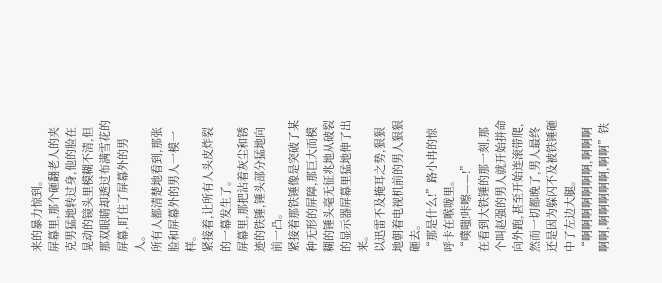来的暴力惊到。
屏幕里,那个砸翻老人的夹克男猛地转过身,他的脸在晃动的镜头里模糊不清,但那双眼睛却透过布满雪花的屏幕,盯住了屏幕外的男人。
所有人都清楚地看到,那张脸和屏幕外的男人一模一样。
紧接着,让所有人头皮炸裂的一幕发生了。
屏幕里,那把沾着灰尘和锈迹的铁锤,锤头部分猛地向前一凸。
紧接着那铁锤像是突破了某种无形的屏障,那巨大而模糊的锤头毫无征兆地从破裂的显示器屏幕里猛地伸了出来。
以迅雷不及掩耳之势,狠狠地朝着电视机前的男人狠狠砸去。
“那是什么!”路小冉的惊呼卡在喉咙里。
“噗嗤!咔嚓——!”
在看到大铁锤的那一刻,那个叫赵强的男人就开始拼命向外跑,甚至开始连滚带爬,然而一切都晚了,男人最终还是因为躲闪不及被铁锤砸中了左边大腿。
“啊啊啊啊啊啊啊,啊啊啊啊啊,啊啊啊啊啊,啊啊”铁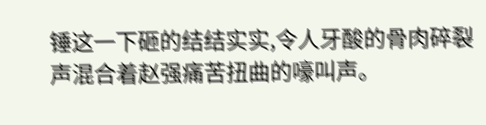锤这一下砸的结结实实,令人牙酸的骨肉碎裂声混合着赵强痛苦扭曲的嚎叫声。